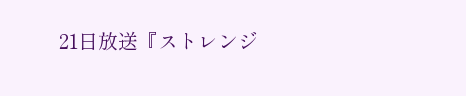21日放送『ストレンジ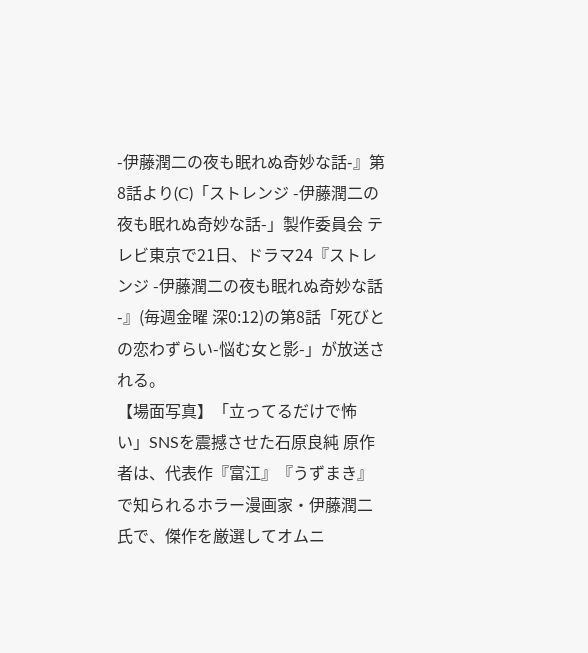-伊藤潤二の夜も眠れぬ奇妙な話-』第8話より(C)「ストレンジ -伊藤潤二の夜も眠れぬ奇妙な話-」製作委員会 テレビ東京で21日、ドラマ24『ストレンジ -伊藤潤二の夜も眠れぬ奇妙な話-』(毎週金曜 深0:12)の第8話「死びとの恋わずらい-悩む女と影-」が放送される。
【場面写真】「立ってるだけで怖い」SNSを震撼させた石原良純 原作者は、代表作『富江』『うずまき』で知られるホラー漫画家・伊藤潤二氏で、傑作を厳選してオムニ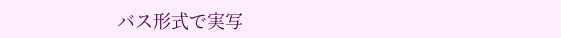バス形式で実写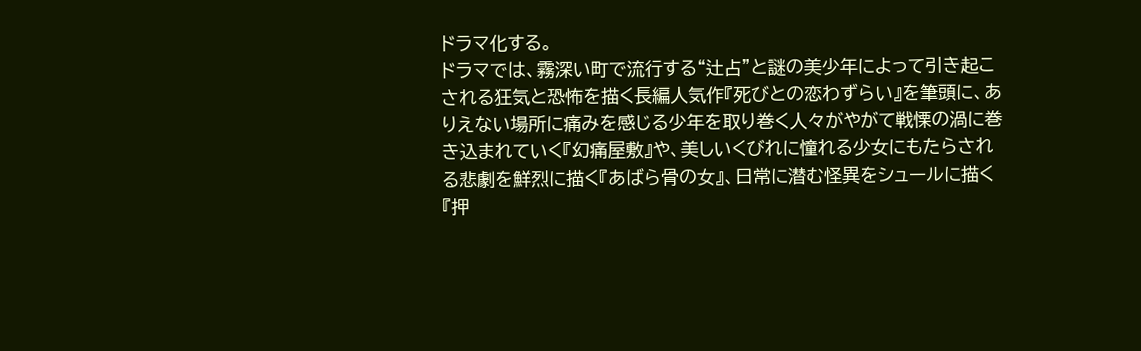ドラマ化する。
ドラマでは、霧深い町で流行する“辻占”と謎の美少年によって引き起こされる狂気と恐怖を描く長編人気作『死びとの恋わずらい』を筆頭に、ありえない場所に痛みを感じる少年を取り巻く人々がやがて戦慄の渦に巻き込まれていく『幻痛屋敷』や、美しいくびれに憧れる少女にもたらされる悲劇を鮮烈に描く『あばら骨の女』、日常に潜む怪異をシュールに描く『押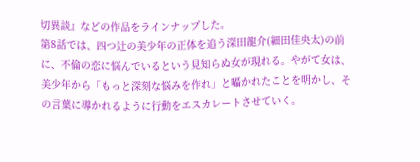切異談』などの作品をラインナップした。
第8話では、四つ辻の美少年の正体を追う深田龍介(細田佳央太)の前に、不倫の恋に悩んでいるという見知らぬ女が現れる。やがて女は、美少年から「もっと深刻な悩みを作れ」と囁かれたことを明かし、その言葉に導かれるように行動をエスカレートさせていく。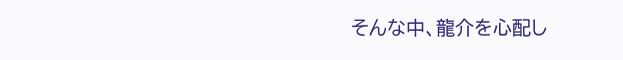そんな中、龍介を心配し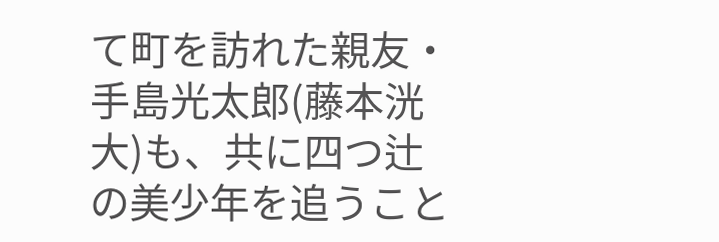て町を訪れた親友・手島光太郎(藤本洸大)も、共に四つ辻の美少年を追うこと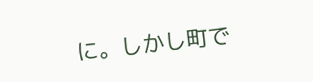に。しかし町で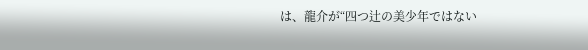は、龍介が“四つ辻の美少年ではない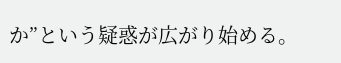か”という疑惑が広がり始める。